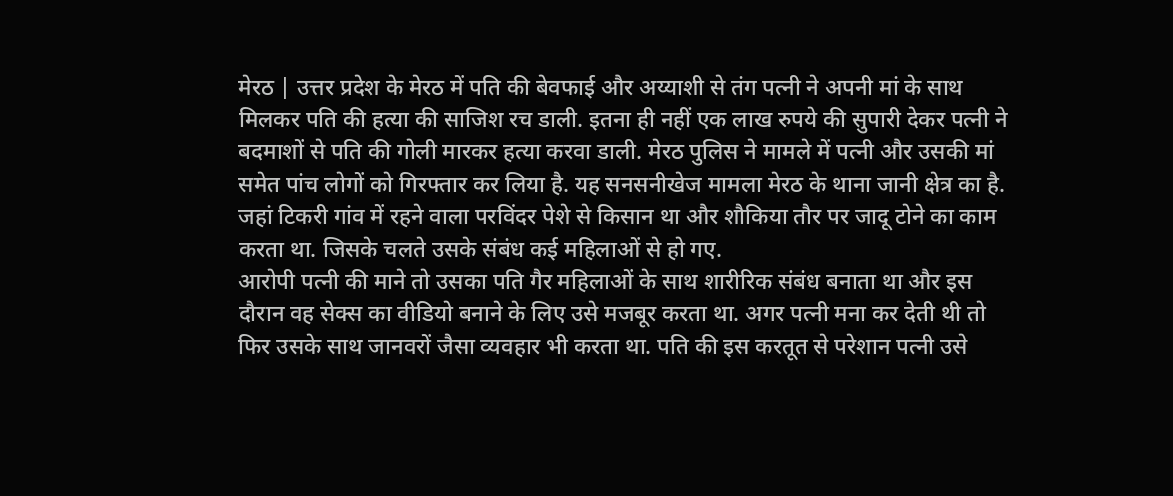मेरठ | उत्तर प्रदेश के मेरठ में पति की बेवफाई और अय्याशी से तंग पत्नी ने अपनी मां के साथ मिलकर पति की हत्या की साजिश रच डाली. इतना ही नहीं एक लाख रुपये की सुपारी देकर पत्नी ने बदमाशों से पति की गोली मारकर हत्या करवा डाली. मेरठ पुलिस ने मामले में पत्नी और उसकी मां समेत पांच लोगों को गिरफ्तार कर लिया है. यह सनसनीखेज मामला मेरठ के थाना जानी क्षेत्र का है. जहां टिकरी गांव में रहने वाला परविंदर पेशे से किसान था और शौकिया तौर पर जादू टोने का काम करता था. जिसके चलते उसके संबंध कई महिलाओं से हो गए.
आरोपी पत्नी की माने तो उसका पति गैर महिलाओं के साथ शारीरिक संबंध बनाता था और इस दौरान वह सेक्स का वीडियो बनाने के लिए उसे मजबूर करता था. अगर पत्नी मना कर देती थी तो फिर उसके साथ जानवरों जैसा व्यवहार भी करता था. पति की इस करतूत से परेशान पत्नी उसे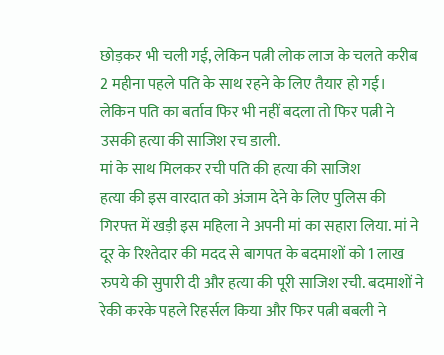छोड़कर भी चली गई, लेकिन पत्नी लोक लाज के चलते करीब 2 महीना पहले पति के साथ रहने के लिए तैयार हो गई। लेकिन पति का बर्ताव फिर भी नहीं बदला तो फिर पत्नी ने उसकी हत्या की साजिश रच डाली.
मां के साथ मिलकर रची पति की हत्या की साजिश
हत्या की इस वारदात को अंजाम देने के लिए पुलिस की गिरफ्त में खड़ी इस महिला ने अपनी मां का सहारा लिया. मां ने दूर के रिश्तेदार की मदद से बागपत के बदमाशों को 1 लाख रुपये की सुपारी दी और हत्या की पूरी साजिश रची. बदमाशों ने रेकी करके पहले रिहर्सल किया और फिर पत्नी बबली ने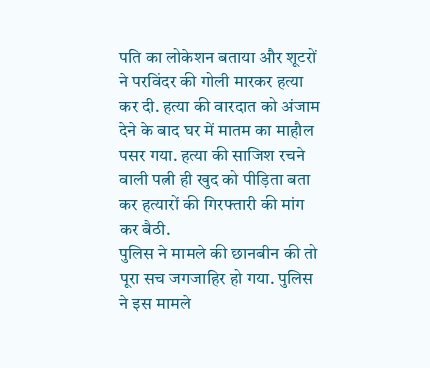पति का लोकेशन बताया और शूटरों ने परविंदर की गोली मारकर हत्या कर दी. हत्या की वारदात को अंजाम देने के बाद घर में मातम का माहौल पसर गया. हत्या की साजिश रचने वाली पत्नी ही खुद को पीड़िता बता कर हत्यारों की गिरफ्तारी की मांग कर बैठी.
पुलिस ने मामले की छानबीन की तो पूरा सच जगजाहिर हो गया. पुलिस ने इस मामले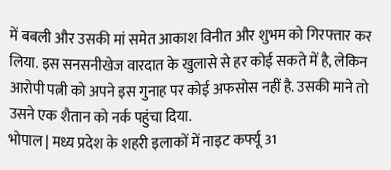में बबली और उसकी मां समेत आकाश विनीत और शुभम को गिरफ्तार कर लिया. इस सनसनीखेज वारदात के खुलासे से हर कोई सकते में है, लेकिन आरोपी पत्नी को अपने इस गुनाह पर कोई अफसोस नहीं है. उसकी माने तो उसने एक शैतान को नर्क पहुंचा दिया.
भोपाल | मध्य प्रदेश के शहरी इलाकों में नाइट कर्फ्यू 31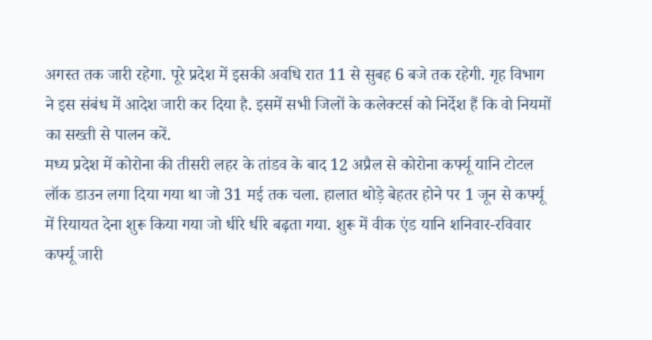अगस्त तक जारी रहेगा. पूरे प्रदेश में इसकी अवधि रात 11 से सुबह 6 बजे तक रहेगी. गृह विभाग ने इस संबंध में आदेश जारी कर दिया है. इसमें सभी जिलों के कलेक्टर्स को निर्देश हैं कि वो नियमों का सख्ती से पालन करें.
मध्य प्रदेश में कोरोना की तीसरी लहर के तांडव के बाद 12 अप्रैल से कोरोना कर्फ्यू यानि टोटल लॉक डाउन लगा दिया गया था जो 31 मई तक चला. हालात थोड़े बेहतर होने पर 1 जून से कर्फ्यू में रियायत देना शुरू किया गया जो धीरे धीरे बढ़ता गया. शुरू में वीक एंड यानि शनिवार-रविवार कर्फ्यू जारी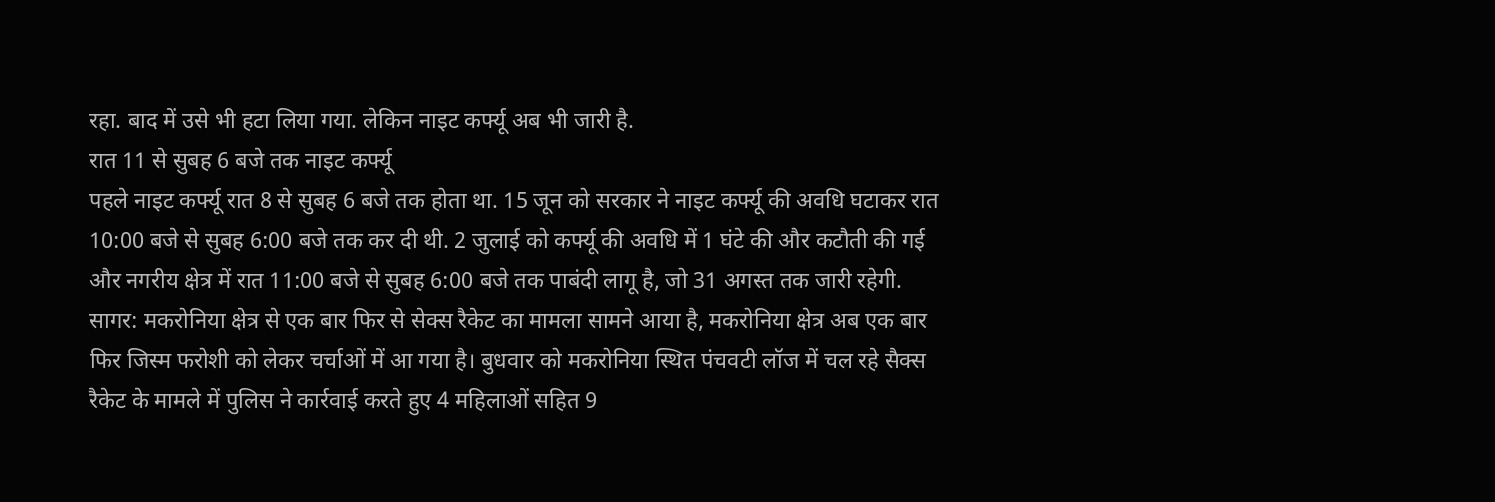रहा. बाद में उसे भी हटा लिया गया. लेकिन नाइट कर्फ्यू अब भी जारी है.
रात 11 से सुबह 6 बजे तक नाइट कर्फ्यू
पहले नाइट कर्फ्यू रात 8 से सुबह 6 बजे तक होता था. 15 जून को सरकार ने नाइट कर्फ्यू की अवधि घटाकर रात 10:00 बजे से सुबह 6:00 बजे तक कर दी थी. 2 जुलाई को कर्फ्यू की अवधि में 1 घंटे की और कटौती की गई और नगरीय क्षेत्र में रात 11:00 बजे से सुबह 6:00 बजे तक पाबंदी लागू है, जो 31 अगस्त तक जारी रहेगी.
सागर: मकरोनिया क्षेत्र से एक बार फिर से सेक्स रैकेट का मामला सामने आया है, मकरोनिया क्षेत्र अब एक बार फिर जिस्म फरोशी को लेकर चर्चाओं में आ गया है। बुधवार को मकरोनिया स्थित पंचवटी लॉज में चल रहे सैक्स रैकेट के मामले में पुलिस ने कार्रवाई करते हुए 4 महिलाओं सहित 9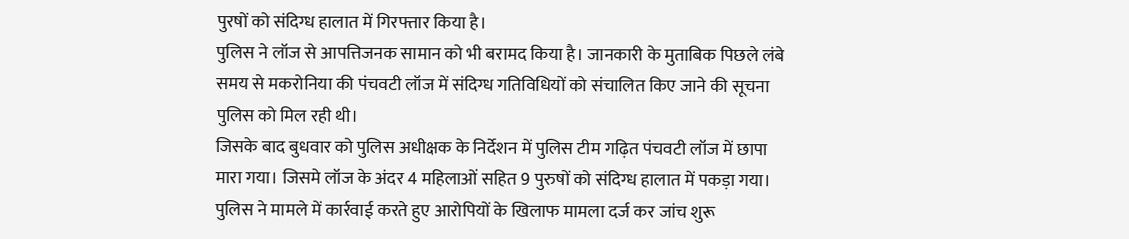पुरषों को संदिग्ध हालात में गिरफ्तार किया है।
पुलिस ने लॉज से आपत्तिजनक सामान को भी बरामद किया है। जानकारी के मुताबिक पिछले लंबे समय से मकरोनिया की पंचवटी लॉज में संदिग्ध गतिविधियों को संचालित किए जाने की सूचना पुलिस को मिल रही थी।
जिसके बाद बुधवार को पुलिस अधीक्षक के निर्देशन में पुलिस टीम गढ़ित पंचवटी लॉज में छापा मारा गया। जिसमे लॉज के अंदर 4 महिलाओं सहित 9 पुरुषों को संदिग्ध हालात में पकड़ा गया। पुलिस ने मामले में कार्रवाई करते हुए आरोपियों के खिलाफ मामला दर्ज कर जांच शुरू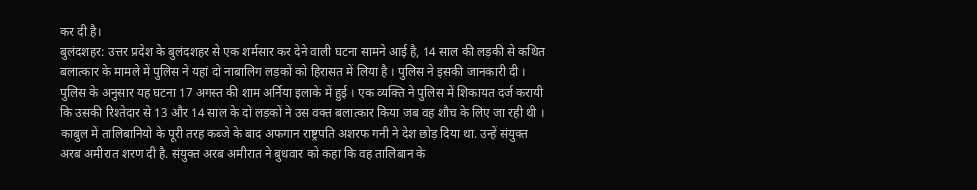कर दी है।
बुलंदशहर: उत्तर प्रदेश के बुलंदशहर से एक शर्मसार कर देने वाली घटना सामने आई है, 14 साल की लड़की से कथित बलात्कार के मामले में पुलिस ने यहां दो नाबालिग लड़कों को हिरासत में लिया है । पुलिस ने इसकी जानकारी दी । पुलिस के अनुसार यह घटना 17 अगस्त की शाम अर्निया इलाके में हुई । एक व्यक्ति ने पुलिस में शिकायत दर्ज करायी कि उसकी रिश्तेदार से 13 और 14 साल के दो लड़कों ने उस वक्त बलात्कार किया जब वह शौच के लिए जा रही थी ।
काबुल में तालिबानियो के पूरी तरह कब्जे के बाद अफगान राष्ट्रपति अशरफ गनी ने देश छोड़ दिया था. उन्हें संयुक्त अरब अमीरात शरण दी है. संयुक्त अरब अमीरात ने बुधवार को कहा कि वह तालिबान के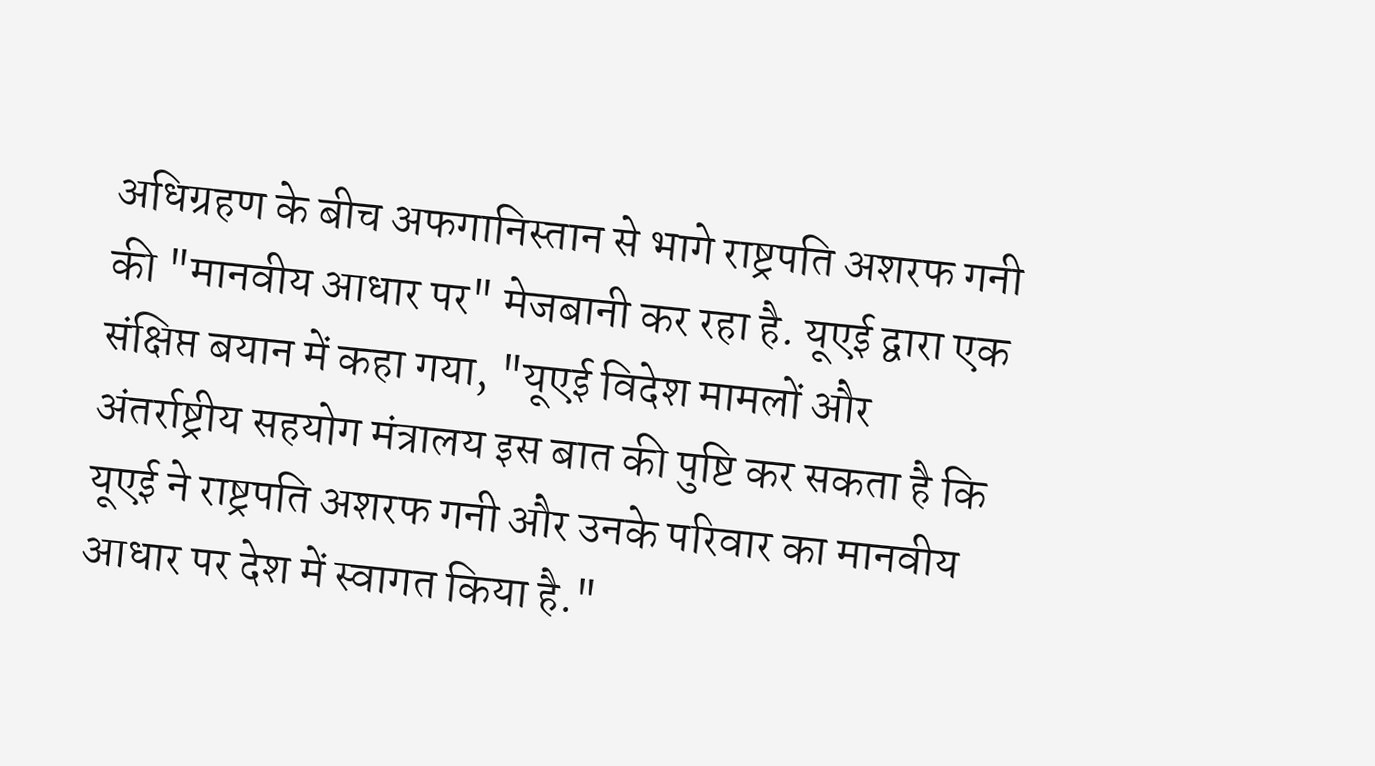अधिग्रहण के बीच अफगानिस्तान से भागे राष्ट्रपति अशरफ गनी की "मानवीय आधार पर" मेजबानी कर रहा है. यूएई द्वारा एक संक्षिप्त बयान में कहा गया, "यूएई विदेश मामलों और अंतर्राष्ट्रीय सहयोग मंत्रालय इस बात की पुष्टि कर सकता है कि यूएई ने राष्ट्रपति अशरफ गनी और उनके परिवार का मानवीय आधार पर देश में स्वागत किया है."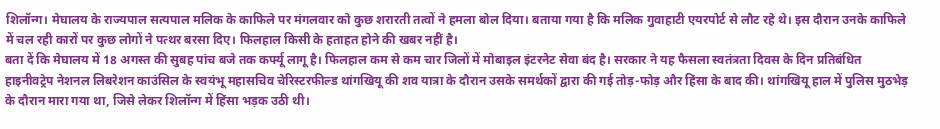शिलॉन्ग। मेघालय के राज्यपाल सत्यपाल मलिक के काफिले पर मंगलवार को कुछ शरारती तत्वों ने हमला बोल दिया। बताया गया है कि मलिक गुवाहाटी एयरपोर्ट से लौट रहे थे। इस दौरान उनके काफिले में चल रही कारों पर कुछ लोगों ने पत्थर बरसा दिए। फिलहाल किसी के हताहत होने की खबर नहीं है।
बता दें कि मेघालय में 18 अगस्त की सुबह पांच बजे तक कर्फ्यू लागू है। फिलहाल कम से कम चार जिलों में मोबाइल इंटरनेट सेवा बंद है। सरकार ने यह फैसला स्वतंत्रता दिवस के दिन प्रतिबंधित हाइनीवट्रेप नेशनल लिबरेशन काउंसिल के स्वयंभू महासचिव चेरिस्टरफील्ड थांगखियू की शव यात्रा के दौरान उसके समर्थकों द्वारा की गई तोड़-फोड़ और हिंसा के बाद की। थांगखियू हाल में पुलिस मुठभेड़ के दौरान मारा गया था, जिसे लेकर शिलॉन्ग में हिंसा भड़क उठी थी।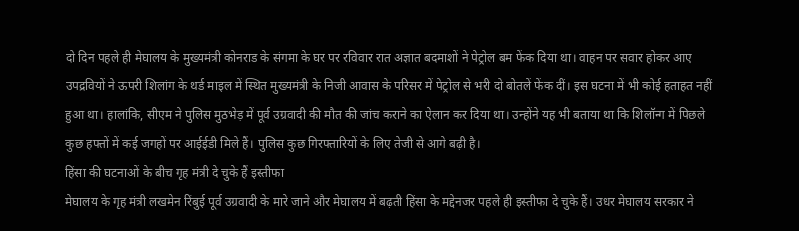दो दिन पहले ही मेघालय के मुख्यमंत्री कोनराड के संगमा के घर पर रविवार रात अज्ञात बदमाशों ने पेट्रोल बम फेंक दिया था। वाहन पर सवार होकर आए उपद्रवियों ने ऊपरी शिलांग के थर्ड माइल में स्थित मुख्यमंत्री के निजी आवास के परिसर में पेट्रोल से भरी दो बोतलें फेंक दीं। इस घटना में भी कोई हताहत नहीं हुआ था। हालांकि, सीएम ने पुलिस मुठभेड़ में पूर्व उग्रवादी की मौत की जांच कराने का ऐलान कर दिया था। उन्होंने यह भी बताया था कि शिलॉन्ग में पिछले कुछ हफ्तों में कई जगहों पर आईईडी मिले हैं। पुलिस कुछ गिरफ्तारियों के लिए तेजी से आगे बढ़ी है।
हिंसा की घटनाओं के बीच गृह मंत्री दे चुके हैं इस्तीफा
मेघालय के गृह मंत्री लखमेन रिंबुई पूर्व उग्रवादी के मारे जाने और मेघालय में बढ़ती हिंसा के मद्देनजर पहले ही इस्तीफा दे चुके हैं। उधर मेघालय सरकार ने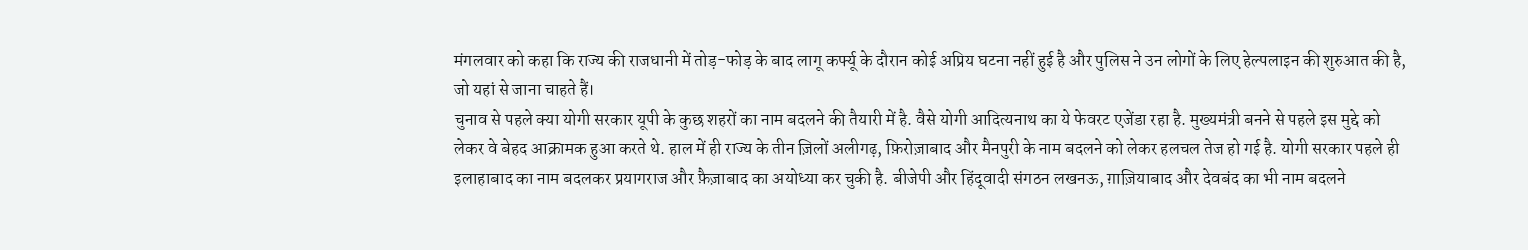मंगलवार को कहा कि राज्य की राजधानी में तोड़-फोड़ के बाद लागू कर्फ्यू के दौरान कोई अप्रिय घटना नहीं हुई है और पुलिस ने उन लोगों के लिए हेल्पलाइन की शुरुआत की है, जो यहां से जाना चाहते हैं।
चुनाव से पहले क्या योगी सरकार यूपी के कुछ शहरों का नाम बदलने की तैयारी में है. वैसे योगी आदित्यनाथ का ये फेवरट एजेंडा रहा है. मुख्यमंत्री बनने से पहले इस मुद्दे को लेकर वे बेहद आक्रामक हुआ करते थे. हाल में ही राज्य के तीन ज़िलों अलीगढ़, फ़िरोज़ाबाद और मैनपुरी के नाम बदलने को लेकर हलचल तेज हो गई है. योगी सरकार पहले ही इलाहाबाद का नाम बदलकर प्रयागराज और फ़ैज़ाबाद का अयोध्या कर चुकी है. बीजेपी और हिंदूवादी संगठन लखनऊ, ग़ाज़ियाबाद और देवबंद का भी नाम बदलने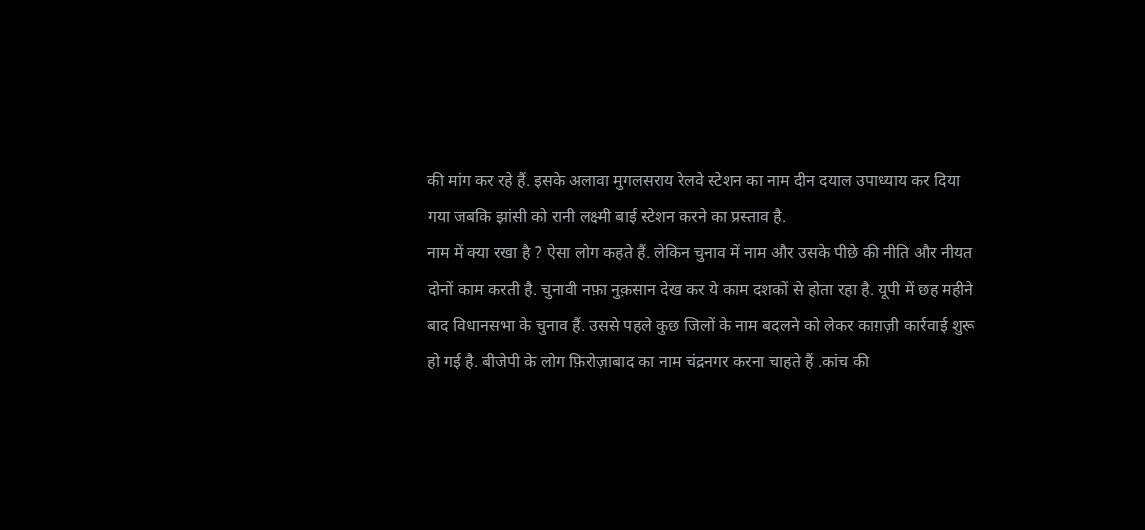की मांग कर रहे हैं. इसके अलावा मुगलसराय रेलवे स्टेशन का नाम दीन दयाल उपाध्याय कर दिया गया जबकि झांसी को रानी लक्ष्मी बाई स्टेशन करने का प्रस्ताव है.
नाम में क्या रखा है ? ऐसा लोग कहते हैं. लेकिन चुनाव में नाम और उसके पीछे की नीति और नीयत दोनों काम करती है. चुनावी नफ़ा नुक़सान देख कर ये काम दशकों से होता रहा है. यूपी में छह महीने बाद विधानसभा के चुनाव हैं. उससे पहले कुछ जिलों के नाम बदलने को लेकर काग़ज़ी कार्रवाई शुरू हो गई है. बीजेपी के लोग फ़िरोज़ाबाद का नाम चंद्रनगर करना चाहते हैं .कांच की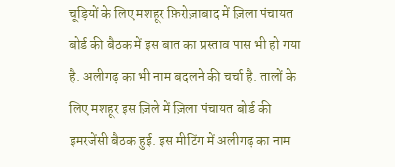चूड़ियों के लिए मशहूर फ़िरोज़ाबाद में ज़िला पंचायत बोर्ड की बैठक में इस बात का प्रस्ताव पास भी हो गया है. अलीगढ़ का भी नाम बदलने की चर्चा है. तालों के लिए मशहूर इस ज़िले में ज़िला पंचायत बोर्ड की इमरजेंसी बैठक हुई. इस मीटिंग में अलीगढ़ का नाम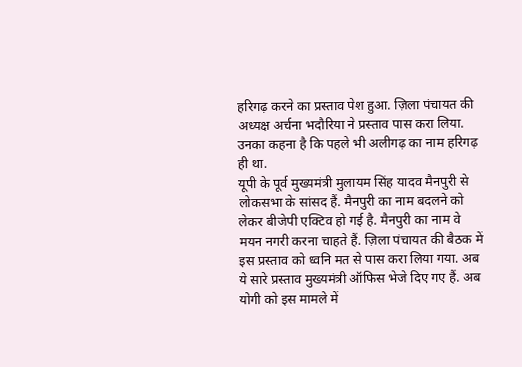हरिगढ़ करने का प्रस्ताव पेश हुआ. ज़िला पंचायत की अध्यक्ष अर्चना भदौरिया ने प्रस्ताव पास करा लिया. उनका कहना है कि पहले भी अलीगढ़ का नाम हरिगढ़ ही था.
यूपी के पूर्व मुख्यमंत्री मुलायम सिंह यादव मैनपुरी से लोकसभा के सांसद हैं. मैनपुरी का नाम बदलने को लेकर बीजेपी एक्टिव हो गई है. मैनपुरी का नाम वे मयन नगरी करना चाहते हैं. ज़िला पंचायत की बैठक में इस प्रस्ताव को ध्वनि मत से पास करा लिया गया. अब ये सारे प्रस्ताव मुख्यमंत्री ऑफिस भेजे दिए गए हैं. अब योगी को इस मामले में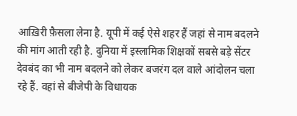आख़िरी फ़ैसला लेना है. यूपी में कई ऐसे शहर हैं जहां से नाम बदलने की मांग आती रही है. दुनिया में इस्लामिक शिक्षकों सबसे बड़े सेंटर देवबंद का भी नाम बदलने को लेकर बजरंग दल वाले आंदोलन चला रहे हैं. वहां से बीजेपी के विधायक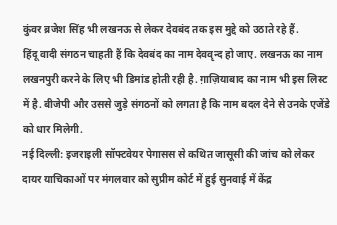कुंवर ब्रजेश सिंह भी लखनऊ से लेकर देवबंद तक इस मुद्दे को उठाते रहे हैं.
हिंदू वादी संगठन चाहती हैं कि देवबंद का नाम देववृन्द हो जाए. लखनऊ का नाम लखनपुरी करने के लिए भी डिमांड होती रही है. ग़ाज़ियाबाद का नाम भी इस लिस्ट में है. बीजेपी और उससे जुड़े संगठनों को लगता है कि नाम बदल देने से उनके एजेंडे को धार मिलेगी.
नई दिल्ली: इजराइली सॉफ्टवेयर पेगासस से कथित जासूसी की जांच को लेकर दायर याचिकाओं पर मंगलवार को सुप्रीम कोर्ट में हुई सुनवाई में केंद्र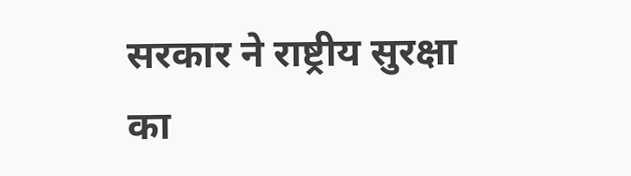सरकार ने राष्ट्रीय सुरक्षा का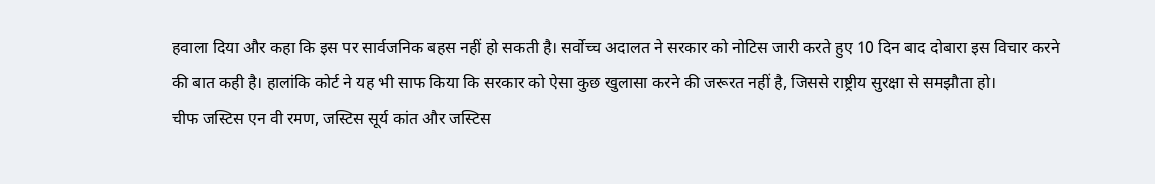हवाला दिया और कहा कि इस पर सार्वजनिक बहस नहीं हो सकती है। सर्वोच्च अदालत ने सरकार को नोटिस जारी करते हुए 10 दिन बाद दोबारा इस विचार करने की बात कही है। हालांकि कोर्ट ने यह भी साफ किया कि सरकार को ऐसा कुछ खुलासा करने की जरूरत नहीं है, जिससे राष्ट्रीय सुरक्षा से समझौता हो।
चीफ जस्टिस एन वी रमण, जस्टिस सूर्य कांत और जस्टिस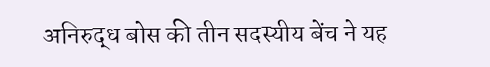अनिरुद्ध बोस की तीन सदस्यीय बेंच ने यह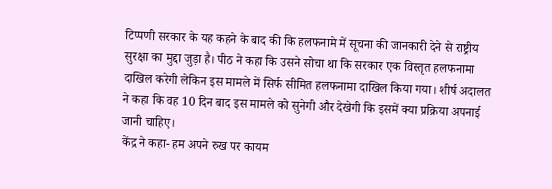टिप्पणी सरकार के यह कहने के बाद की कि हलफनामे में सूचना की जानकारी देने से राष्ट्रीय सुरक्षा का मुद्दा जुड़ा है। पीठ ने कहा कि उसने सोचा था कि सरकार एक विस्तृत हलफनामा दाखिल करेगी लेकिन इस मामले में सिर्फ सीमित हलफनामा दाखिल किया गया। शीर्ष अदालत ने कहा कि वह 10 दिन बाद इस मामले को सुनेगी और देखेगी कि इसमें क्या प्रक्रिया अपनाई जानी चाहिए।
केंद्र ने कहा- हम अपने रुख पर कायम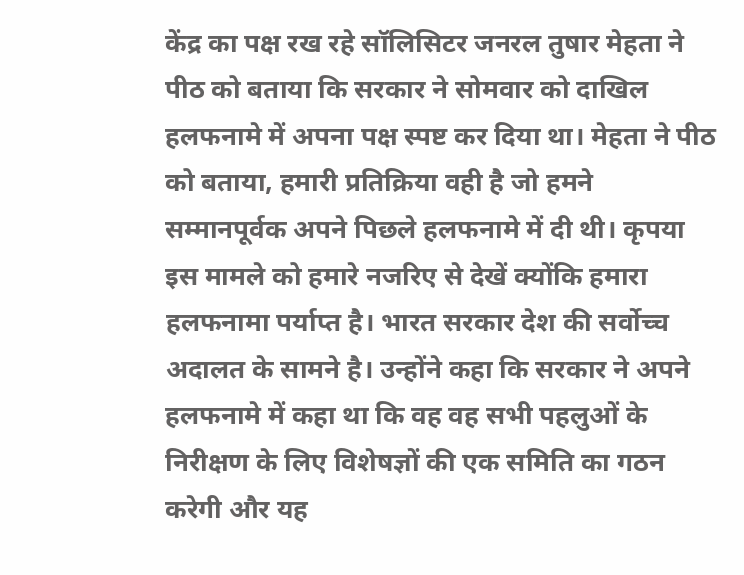केंद्र का पक्ष रख रहे सॉलिसिटर जनरल तुषार मेहता ने पीठ को बताया कि सरकार ने सोमवार को दाखिल हलफनामे में अपना पक्ष स्पष्ट कर दिया था। मेहता ने पीठ को बताया, हमारी प्रतिक्रिया वही है जो हमने सम्मानपूर्वक अपने पिछले हलफनामे में दी थी। कृपया इस मामले को हमारे नजरिए से देखें क्योंकि हमारा हलफनामा पर्याप्त है। भारत सरकार देश की सर्वोच्च अदालत के सामने है। उन्होंने कहा कि सरकार ने अपने हलफनामे में कहा था कि वह वह सभी पहलुओं के निरीक्षण के लिए विशेषज्ञों की एक समिति का गठन करेगी और यह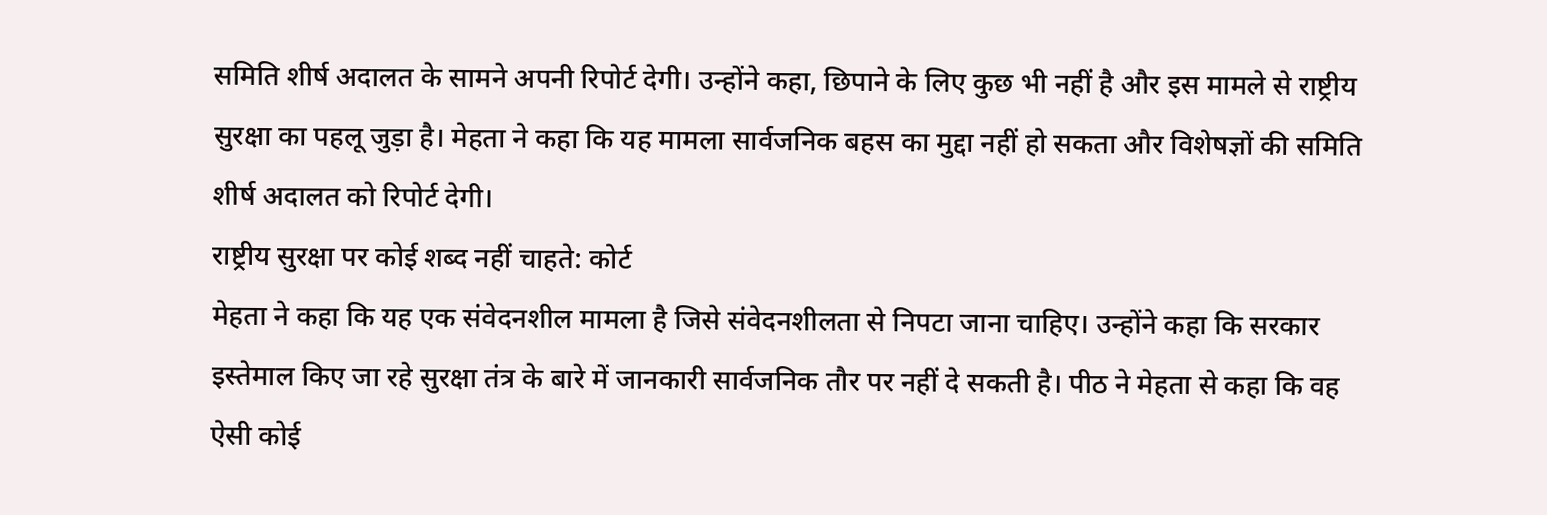समिति शीर्ष अदालत के सामने अपनी रिपोर्ट देगी। उन्होंने कहा, छिपाने के लिए कुछ भी नहीं है और इस मामले से राष्ट्रीय सुरक्षा का पहलू जुड़ा है। मेहता ने कहा कि यह मामला सार्वजनिक बहस का मुद्दा नहीं हो सकता और विशेषज्ञों की समिति शीर्ष अदालत को रिपोर्ट देगी।
राष्ट्रीय सुरक्षा पर कोई शब्द नहीं चाहते: कोर्ट
मेहता ने कहा कि यह एक संवेदनशील मामला है जिसे संवेदनशीलता से निपटा जाना चाहिए। उन्होंने कहा कि सरकार इस्तेमाल किए जा रहे सुरक्षा तंत्र के बारे में जानकारी सार्वजनिक तौर पर नहीं दे सकती है। पीठ ने मेहता से कहा कि वह ऐसी कोई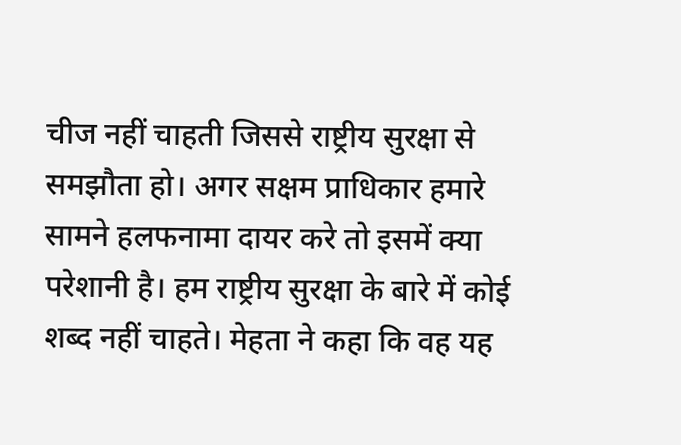चीज नहीं चाहती जिससे राष्ट्रीय सुरक्षा से समझौता हो। अगर सक्षम प्राधिकार हमारे सामने हलफनामा दायर करे तो इसमें क्या परेशानी है। हम राष्ट्रीय सुरक्षा के बारे में कोई शब्द नहीं चाहते। मेहता ने कहा कि वह यह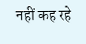नहीं कह रहे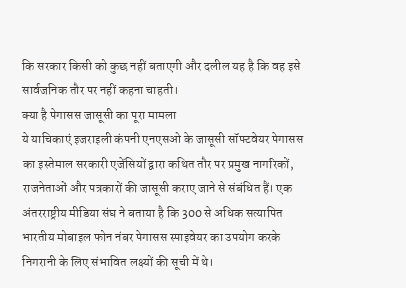कि सरकार किसी को कुछ नहीं बताएगी और दलील यह है कि वह इसे सार्वजनिक तौर पर नहीं कहना चाहती।
क्या है पेगासस जासूसी का पूरा मामला
ये याचिकाएं इजराइली कंपनी एनएसओ के जासूसी सॉफ्टवेयर पेगासस का इस्तेमाल सरकारी एजेंसियों द्वारा कथित तौर पर प्रमुख नागरिकों, राजनेताओं और पत्रकारों की जासूसी कराए जाने से संबंधित हैं। एक अंतरराष्ट्रीय मीडिया संघ ने बताया है कि 300 से अधिक सत्यापित भारतीय मोबाइल फोन नंबर पेगासस स्पाइवेयर का उपयोग करके निगरानी के लिए संभावित लक्ष्यों की सूची में थे।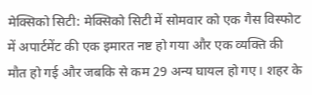मेक्सिको सिटी: मेक्सिको सिटी में सोमवार को एक गैस विस्फोट में अपार्टमेंट की एक इमारत नष्ट हो गया और एक व्यक्ति की मौत हो गई और जबकि से कम 29 अन्य घायल हो गए। शहर के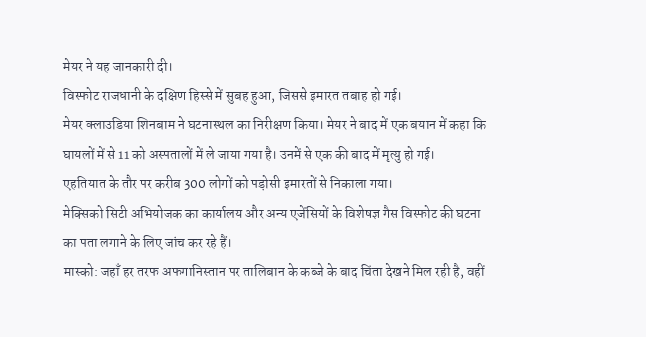मेयर ने यह जानकारी दी।
विस्फोट राजधानी के दक्षिण हिस्से में सुबह हुआ, जिससे इमारत तबाह हो गई।
मेयर क्लाउडिया शिनबाम ने घटनास्थल का निरीक्षण किया। मेयर ने बाद में एक बयान में कहा कि घायलों में से 11 को अस्पतालों में ले जाया गया है। उनमें से एक की बाद में मृत्यु हो गई।
एहतियात के तौर पर करीब 300 लोगों को पड़ोसी इमारतों से निकाला गया।
मेक्सिको सिटी अभियोजक का कार्यालय और अन्य एजेंसियों के विशेषज्ञ गैस विस्फोट की घटना का पता लगाने के लिए जांच कर रहे हैं।
मास्को: जहाँ हर तरफ अफगानिस्तान पर तालिबान के कब्जे के बाद चिंता देखने मिल रही है, वहीं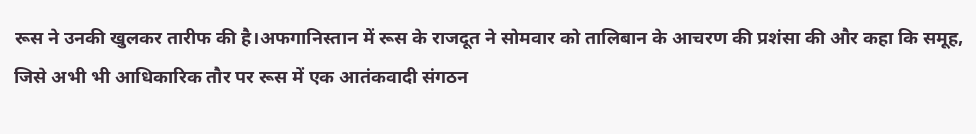रूस ने उनकी खुलकर तारीफ की है।अफगानिस्तान में रूस के राजदूत ने सोमवार को तालिबान के आचरण की प्रशंसा की और कहा कि समूह, जिसे अभी भी आधिकारिक तौर पर रूस में एक आतंकवादी संगठन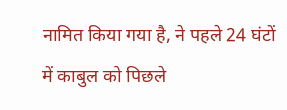नामित किया गया है, ने पहले 24 घंटों में काबुल को पिछले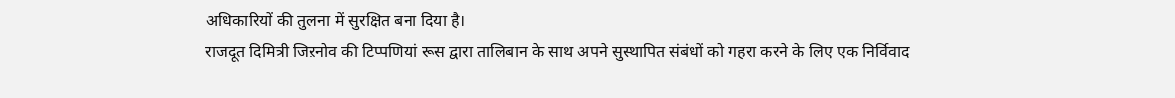अधिकारियों की तुलना में सुरक्षित बना दिया है।
राजदूत दिमित्री जिऱनोव की टिप्पणियां रूस द्वारा तालिबान के साथ अपने सुस्थापित संबंधों को गहरा करने के लिए एक निर्विवाद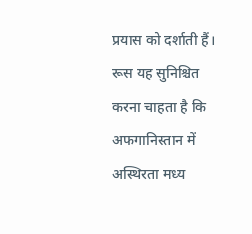प्रयास को दर्शाती हैं। रूस यह सुनिश्चित करना चाहता है कि अफगानिस्तान में अस्थिरता मध्य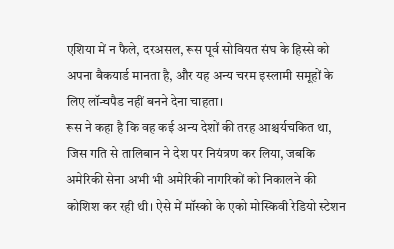एशिया में न फैले, दरअसल, रूस पूर्व सोवियत संघ के हिस्से को अपना बैकयार्ड मानता है, और यह अन्य चरम इस्लामी समूहों के लिए लॉन्चपैड नहीं बनने देना चाहता।
रूस ने कहा है कि वह कई अन्य देशों की तरह आश्चर्यचकित था, जिस गति से तालिबान ने देश पर नियंत्रण कर लिया, जबकि अमेरिकी सेना अभी भी अमेरिकी नागरिकों को निकालने की कोशिश कर रही थी। ऐसे में मॉस्को के एको मोस्किवी रेडियो स्टेशन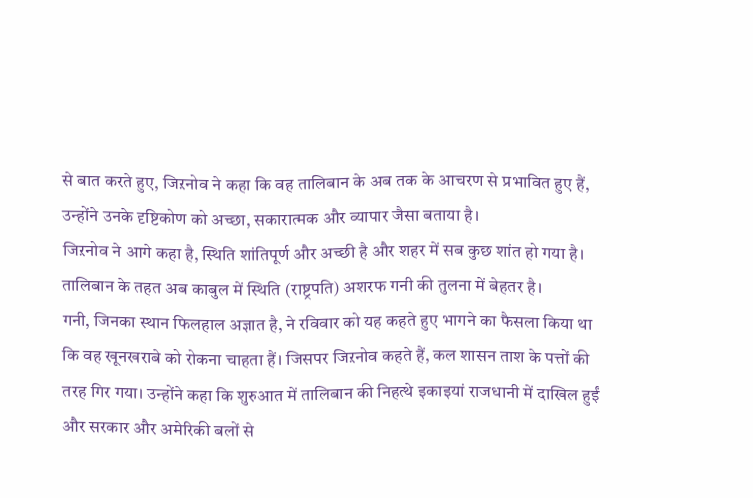से बात करते हुए, जिऱनोव ने कहा कि वह तालिबान के अब तक के आचरण से प्रभावित हुए हैं, उन्होंने उनके दृष्टिकोण को अच्छा, सकारात्मक और व्यापार जैसा बताया है।
जिऱनोव ने आगे कहा है, स्थिति शांतिपूर्ण और अच्छी है और शहर में सब कुछ शांत हो गया है। तालिबान के तहत अब काबुल में स्थिति (राष्ट्रपति) अशरफ गनी की तुलना में बेहतर है।
गनी, जिनका स्थान फिलहाल अज्ञात है, ने रविवार को यह कहते हुए भागने का फैसला किया था कि वह खूनखराबे को रोकना चाहता हैं। जिसपर जिऱनोव कहते हैं, कल शासन ताश के पत्तों की तरह गिर गया। उन्होंने कहा कि शुरुआत में तालिबान की निहत्थे इकाइयां राजधानी में दाखिल हुईं और सरकार और अमेरिकी बलों से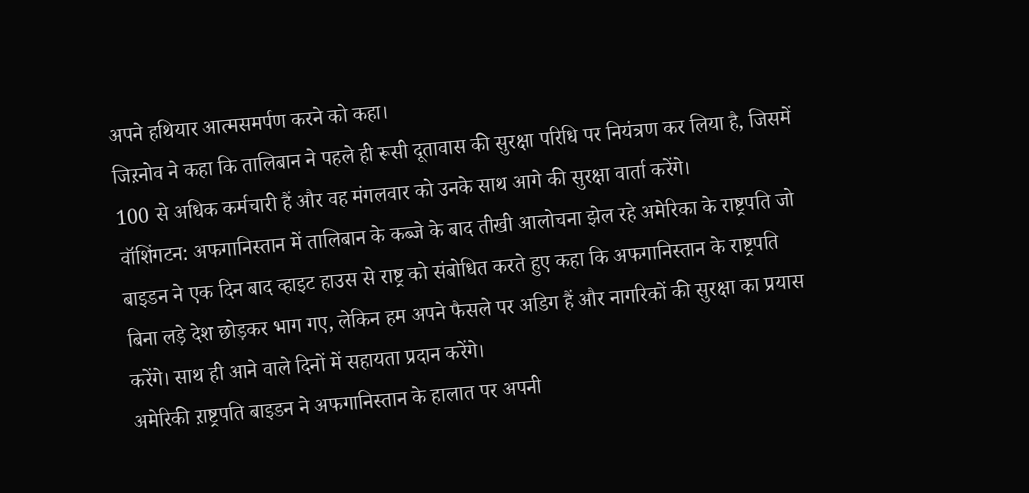अपने हथियार आत्मसमर्पण करने को कहा।
जिऱनोव ने कहा कि तालिबान ने पहले ही रूसी दूतावास की सुरक्षा परिधि पर नियंत्रण कर लिया है, जिसमें 100 से अधिक कर्मचारी हैं और वह मंगलवार को उनके साथ आगे की सुरक्षा वार्ता करेंगे।
वॉशिंगटन: अफगानिस्तान में तालिबान के कब्जे के बाद तीखी आलोचना झेल रहे अमेरिका के राष्ट्रपति जो बाइडन ने एक दिन बाद व्हाइट हाउस से राष्ट्र को संबोधित करते हुए कहा कि अफगानिस्तान के राष्ट्रपति बिना लड़े देश छोड़कर भाग गए, लेकिन हम अपने फैसले पर अडिग हैं और नागरिकों की सुरक्षा का प्रयास करेंगे। साथ ही आने वाले दिनों में सहायता प्रदान करेंगे।
अमेरिकी ऱाष्ट्रपति बाइडन ने अफगानिस्तान के हालात पर अपनी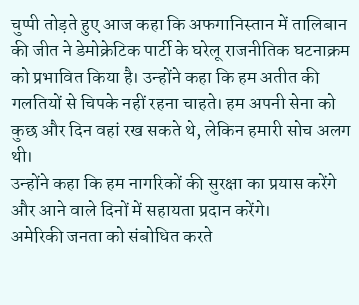चुप्पी तोड़ते हुए आज कहा कि अफगानिस्तान में तालिबान की जीत ने डेमोक्रेटिक पार्टी के घरेलू राजनीतिक घटनाक्रम को प्रभावित किया है। उन्होंने कहा कि हम अतीत की गलतियों से चिपके नहीं रहना चाहते। हम अपनी सेना को कुछ और दिन वहां रख सकते थे, लेकिन हमारी सोच अलग थी।
उन्होंने कहा कि हम नागरिकों की सुरक्षा का प्रयास करेंगे और आने वाले दिनों में सहायता प्रदान करेंगे।
अमेरिकी जनता को संबोधित करते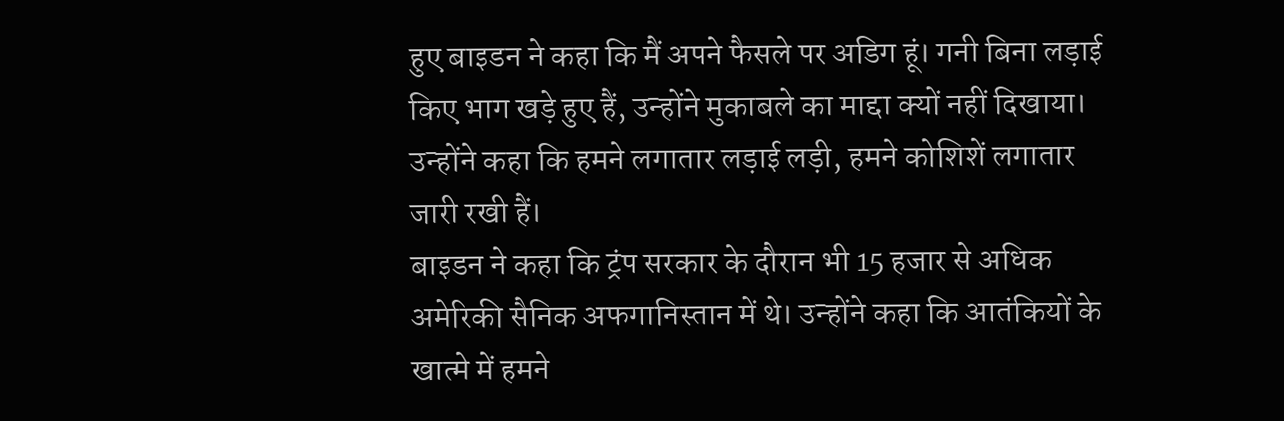हुए बाइडन ने कहा कि मैं अपने फैसले पर अडिग हूं। गनी बिना लड़ाई किए भाग खड़े हुए हैं, उन्होंने मुकाबले का माद्दा क्यों नहीं दिखाया। उन्होंने कहा कि हमने लगातार लड़ाई लड़ी, हमने कोशिशें लगातार जारी रखी हैं।
बाइडन ने कहा कि ट्रंप सरकार के दौरान भी 15 हजार से अधिक अमेरिकी सैनिक अफगानिस्तान में थे। उन्होंने कहा कि आतंकियों के खात्मे में हमने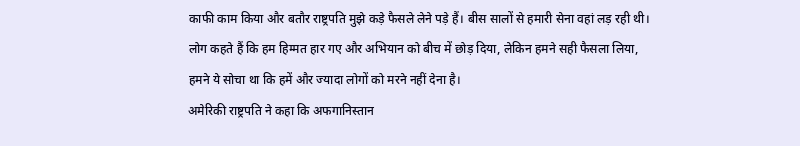काफी काम किया और बतौर राष्ट्रपति मुझे कड़े फैसले लेने पड़े हैं। बीस सालों से हमारी सेना वहां लड़ रही थी। लोग कहते हैं कि हम हिम्मत हार गए और अभियान को बीच में छोड़ दिया, लेकिन हमने सही फैसला लिया, हमने ये सोचा था कि हमें और ज्यादा लोगों को मरने नहीं देना है।
अमेरिकी राष्ट्रपति ने कहा कि अफगानिस्तान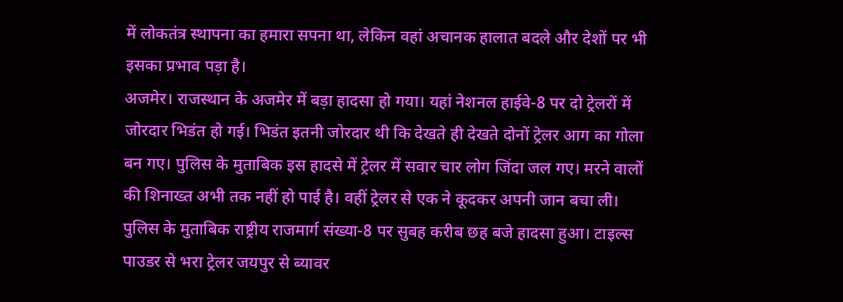में लोकतंत्र स्थापना का हमारा सपना था, लेकिन वहां अचानक हालात बदले और देशों पर भी इसका प्रभाव पड़ा है।
अजमेर। राजस्थान के अजमेर में बड़ा हादसा हो गया। यहां नेशनल हाईवे-8 पर दो ट्रेलरों में जोरदार भिडंत हो गई। भिडंत इतनी जोरदार थी कि देखते ही देखते दोनों ट्रेलर आग का गोला बन गए। पुलिस के मुताबिक इस हादसे में ट्रेलर में सवार चार लोग जिंदा जल गए। मरने वालों की शिनाख्त अभी तक नहीं हो पाई है। वहीं ट्रेलर से एक ने कूदकर अपनी जान बचा ली।
पुलिस के मुताबिक राष्ट्रीय राजमार्ग संख्या-8 पर सुबह करीब छह बजे हादसा हुआ। टाइल्स पाउडर से भरा ट्रेलर जयपुर से ब्यावर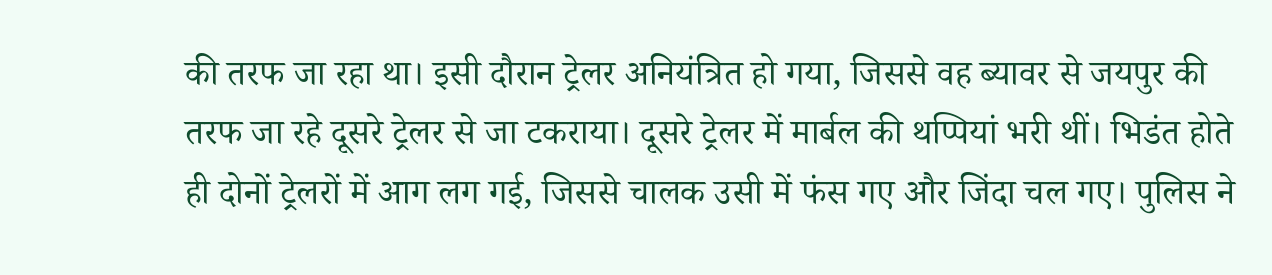की तरफ जा रहा था। इसी दौरान ट्रेलर अनियंत्रित हो गया, जिससे वह ब्यावर से जयपुर की तरफ जा रहे दूसरे ट्रेलर से जा टकराया। दूसरे ट्रेलर में मार्बल की थप्पियां भरी थीं। भिडंत होते ही दोनों ट्रेलरों में आग लग गई, जिससे चालक उसी में फंस गए और जिंदा चल गए। पुलिस ने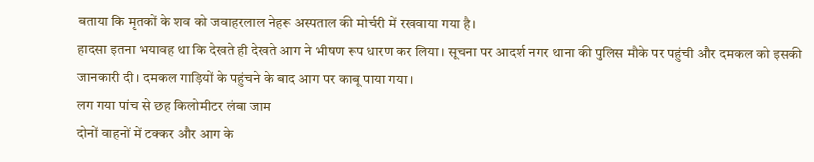बताया कि मृतकों के शव को जवाहरलाल नेहरू अस्पताल की मोर्चरी में रखवाया गया है।
हादसा इतना भयावह था कि देखते ही देखते आग ने भीषण रूप धारण कर लिया। सूचना पर आदर्श नगर थाना की पुलिस मौके पर पहुंची और दमकल को इसकी जानकारी दी। दमकल गाड़ियों के पहुंचने के बाद आग पर काबू पाया गया।
लग गया पांच से छह किलोमीटर लंबा जाम
दोनों वाहनों में टक्कर और आग के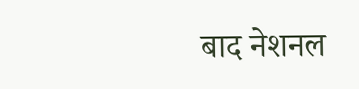बाद नेशनल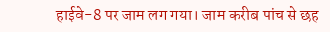हाईवे-8 पर जाम लग गया। जाम करीब पांच से छह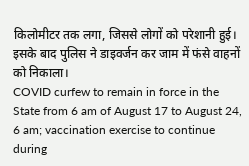किलोमीटर तक लगा, जिससे लोगों को परेशानी हुई। इसके बाद पुलिस ने डाइवर्जन कर जाम में फंसे वाहनों को निकाला।
COVID curfew to remain in force in the State from 6 am of August 17 to August 24, 6 am; vaccination exercise to continue during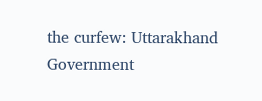the curfew: Uttarakhand Government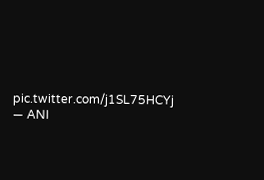pic.twitter.com/j1SL75HCYj
— ANI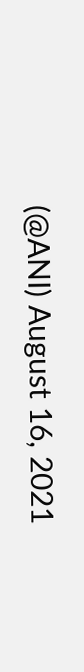(@ANI) August 16, 2021